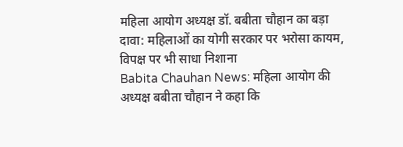महिला आयोग अध्यक्ष डॉ. बबीता चौहान का बड़ा दावा: महिलाओं का योगी सरकार पर भरोसा कायम, विपक्ष पर भी साधा निशाना
Babita Chauhan News: महिला आयोग की अध्यक्ष बबीता चौहान ने कहा कि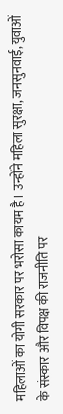महिलाओं का योगी सरकार पर भरोसा कायम है। उन्होंने महिला सुरक्षा, जनसुनवाई, युवाओं के संस्कार और विपक्ष की राजनीति पर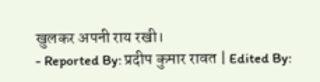खुलकर अपनी राय रखी।
- Reported By: प्रदीप कुमार रावत | Edited By: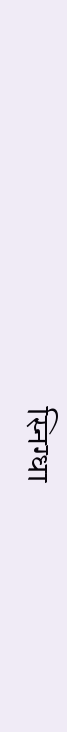स्निग्धा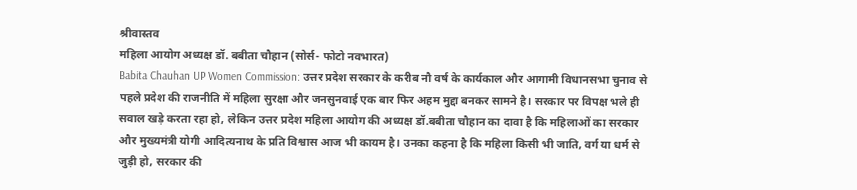श्रीवास्तव
महिला आयोग अध्यक्ष डॉ. बबीता चौहान (सोर्स- फोटो नवभारत)
Babita Chauhan UP Women Commission: उत्तर प्रदेश सरकार के करीब नौ वर्ष के कार्यकाल और आगामी विधानसभा चुनाव से पहले प्रदेश की राजनीति में महिला सुरक्षा और जनसुनवाई एक बार फिर अहम मुद्दा बनकर सामने है। सरकार पर विपक्ष भले ही सवाल खड़े करता रहा हो, लेकिन उत्तर प्रदेश महिला आयोग की अध्यक्ष डॉ.बबीता चौहान का दावा है कि महिलाओं का सरकार और मुख्यमंत्री योगी आदित्यनाथ के प्रति विश्वास आज भी कायम है। उनका कहना है कि महिला किसी भी जाति, वर्ग या धर्म से जुड़ी हो, सरकार की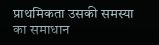प्राथमिकता उसकी समस्या का समाधान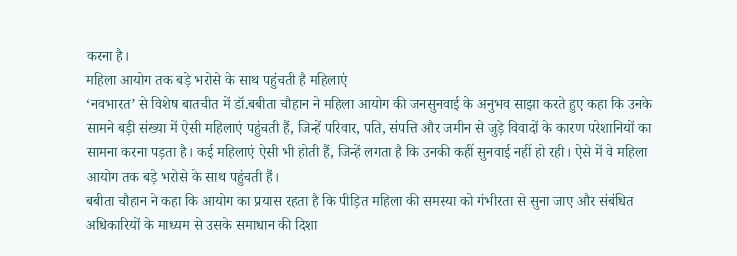करना है।
महिला आयोग तक बड़े भरोसे के साथ पहुंचती है महिलाएं
‘नवभारत’ से विशेष बातचीत में डॉ.बबीता चौहान ने महिला आयोग की जनसुनवाई के अनुभव साझा करते हुए कहा कि उनके सामने बड़ी संख्या में ऐसी महिलाएं पहुंचती हैं, जिन्हें परिवार, पति, संपत्ति और जमीन से जुड़े विवादों के कारण परेशानियों का सामना करना पड़ता है। कई महिलाएं ऐसी भी होती हैं, जिन्हें लगता है कि उनकी कहीं सुनवाई नहीं हो रही। ऐसे में वे महिला आयोग तक बड़े भरोसे के साथ पहुंचती हैं।
बबीता चौहान ने कहा कि आयोग का प्रयास रहता है कि पीड़ित महिला की समस्या को गंभीरता से सुना जाए और संबंधित अधिकारियों के माध्यम से उसके समाधान की दिशा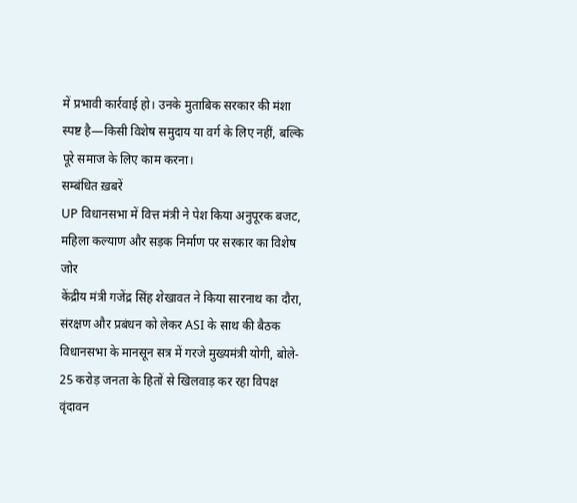में प्रभावी कार्रवाई हो। उनके मुताबिक सरकार की मंशा स्पष्ट है—किसी विशेष समुदाय या वर्ग के लिए नहीं, बल्कि पूरे समाज के लिए काम करना।
सम्बंधित ख़बरें
UP विधानसभा में वित्त मंत्री ने पेश किया अनुपूरक बजट, महिला कल्याण और सड़क निर्माण पर सरकार का विशेष जोर
केंद्रीय मंत्री गजेंद्र सिंह शेखावत ने किया सारनाथ का दौरा, संरक्षण और प्रबंधन को लेकर ASI के साथ की बैठक
विधानसभा के मानसून सत्र में गरजे मुख्यमंत्री योगी, बोले- 25 करोड़ जनता के हितों से खिलवाड़ कर रहा विपक्ष
वृंदावन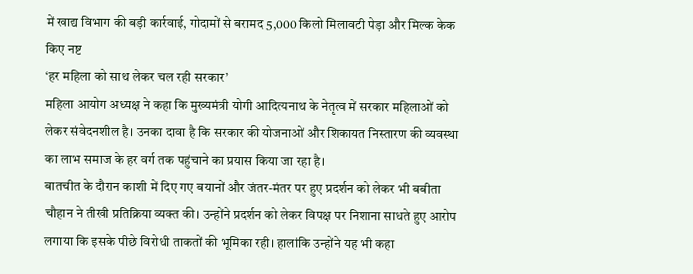में खाद्य विभाग की बड़ी कार्रवाई, गोदामों से बरामद 5,000 किलो मिलावटी पेड़ा और मिल्क केक किए नष्ट
‘हर महिला को साथ लेकर चल रही सरकार’
महिला आयोग अध्यक्ष ने कहा कि मुख्यमंत्री योगी आदित्यनाथ के नेतृत्व में सरकार महिलाओं को लेकर संवेदनशील है। उनका दावा है कि सरकार की योजनाओं और शिकायत निस्तारण की व्यवस्था का लाभ समाज के हर वर्ग तक पहुंचाने का प्रयास किया जा रहा है।
बातचीत के दौरान काशी में दिए गए बयानों और जंतर-मंतर पर हुए प्रदर्शन को लेकर भी बबीता चौहान ने तीखी प्रतिक्रिया व्यक्त की। उन्होंने प्रदर्शन को लेकर विपक्ष पर निशाना साधते हुए आरोप लगाया कि इसके पीछे विरोधी ताकतों की भूमिका रही। हालांकि उन्होंने यह भी कहा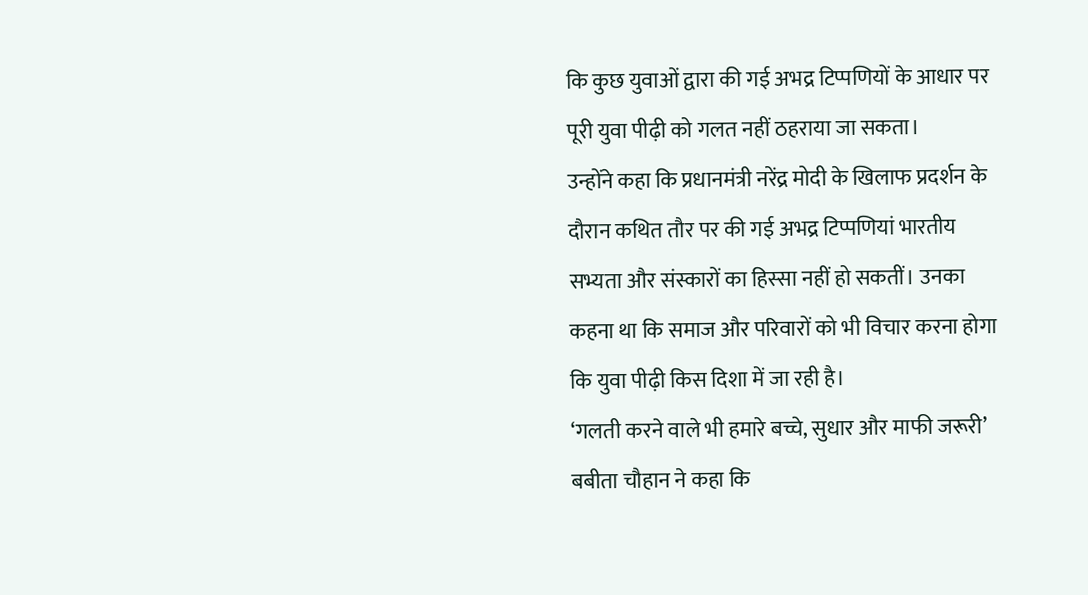कि कुछ युवाओं द्वारा की गई अभद्र टिप्पणियों के आधार पर पूरी युवा पीढ़ी को गलत नहीं ठहराया जा सकता।
उन्होंने कहा कि प्रधानमंत्री नरेंद्र मोदी के खिलाफ प्रदर्शन के दौरान कथित तौर पर की गई अभद्र टिप्पणियां भारतीय सभ्यता और संस्कारों का हिस्सा नहीं हो सकतीं। उनका कहना था कि समाज और परिवारों को भी विचार करना होगा कि युवा पीढ़ी किस दिशा में जा रही है।
‘गलती करने वाले भी हमारे बच्चे, सुधार और माफी जरूरी’
बबीता चौहान ने कहा कि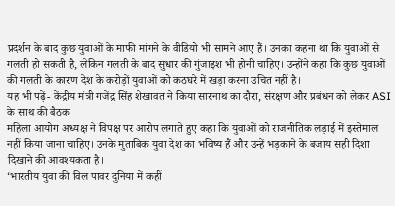प्रदर्शन के बाद कुछ युवाओं के माफी मांगने के वीडियो भी सामने आए हैं। उनका कहना था कि युवाओं से गलती हो सकती है, लेकिन गलती के बाद सुधार की गुंजाइश भी होनी चाहिए। उन्होंने कहा कि कुछ युवाओं की गलती के कारण देश के करोड़ों युवाओं को कठघरे में खड़ा करना उचित नहीं है।
यह भी पढ़ें- केंद्रीय मंत्री गजेंद्र सिंह शेखावत ने किया सारनाथ का दौरा, संरक्षण और प्रबंधन को लेकर ASI के साथ की बैठक
महिला आयोग अध्यक्ष ने विपक्ष पर आरोप लगाते हुए कहा कि युवाओं को राजनीतिक लड़ाई में इस्तेमाल नहीं किया जाना चाहिए। उनके मुताबिक युवा देश का भविष्य हैं और उन्हें भड़काने के बजाय सही दिशा दिखाने की आवश्यकता है।
‘भारतीय युवा की विल पावर दुनिया में कहीं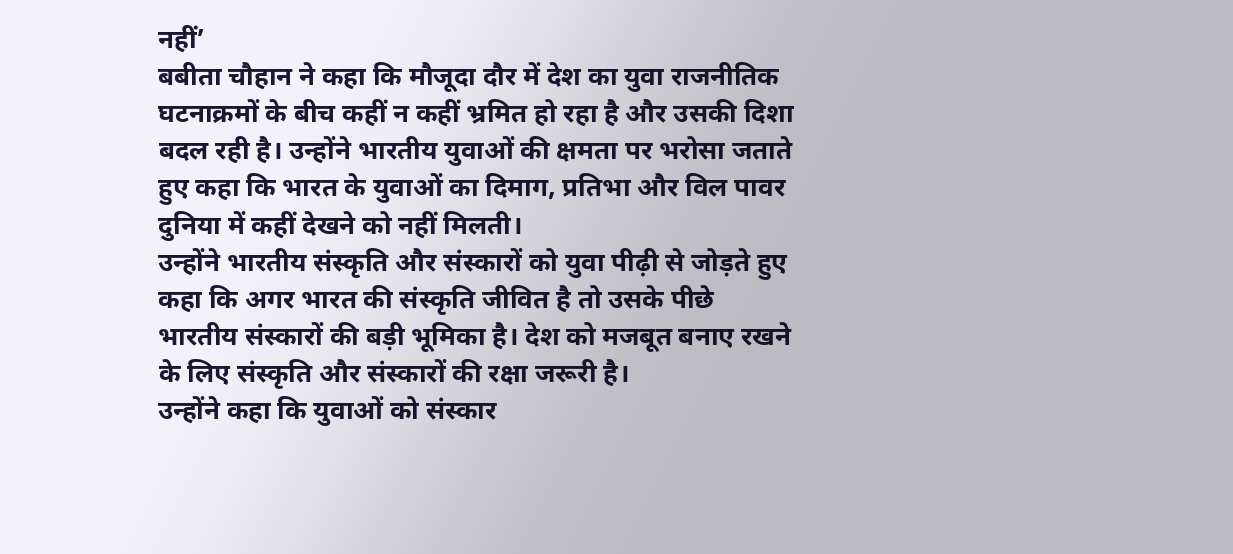नहीं’
बबीता चौहान ने कहा कि मौजूदा दौर में देश का युवा राजनीतिक घटनाक्रमों के बीच कहीं न कहीं भ्रमित हो रहा है और उसकी दिशा बदल रही है। उन्होंने भारतीय युवाओं की क्षमता पर भरोसा जताते हुए कहा कि भारत के युवाओं का दिमाग, प्रतिभा और विल पावर दुनिया में कहीं देखने को नहीं मिलती।
उन्होंने भारतीय संस्कृति और संस्कारों को युवा पीढ़ी से जोड़ते हुए कहा कि अगर भारत की संस्कृति जीवित है तो उसके पीछे भारतीय संस्कारों की बड़ी भूमिका है। देश को मजबूत बनाए रखने के लिए संस्कृति और संस्कारों की रक्षा जरूरी है।
उन्होंने कहा कि युवाओं को संस्कार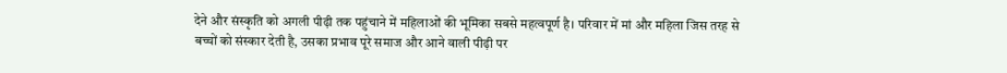देने और संस्कृति को अगली पीढ़ी तक पहुंचाने में महिलाओं की भूमिका सबसे महत्वपूर्ण है। परिवार में मां और महिला जिस तरह से बच्चों को संस्कार देती है, उसका प्रभाव पूरे समाज और आने वाली पीढ़ी पर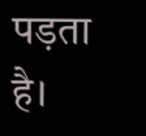पड़ता है।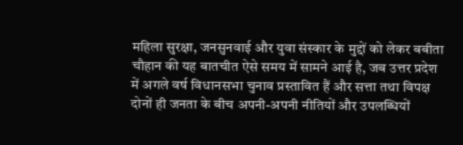महिला सुरक्षा, जनसुनवाई और युवा संस्कार के मुद्दों को लेकर बबीता चौहान की यह बातचीत ऐसे समय में सामने आई है, जब उत्तर प्रदेश में अगले वर्ष विधानसभा चुनाव प्रस्तावित हैं और सत्ता तथा विपक्ष दोनों ही जनता के बीच अपनी-अपनी नीतियों और उपलब्धियों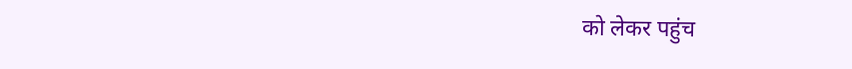को लेकर पहुंच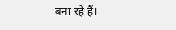बना रहे हैं।